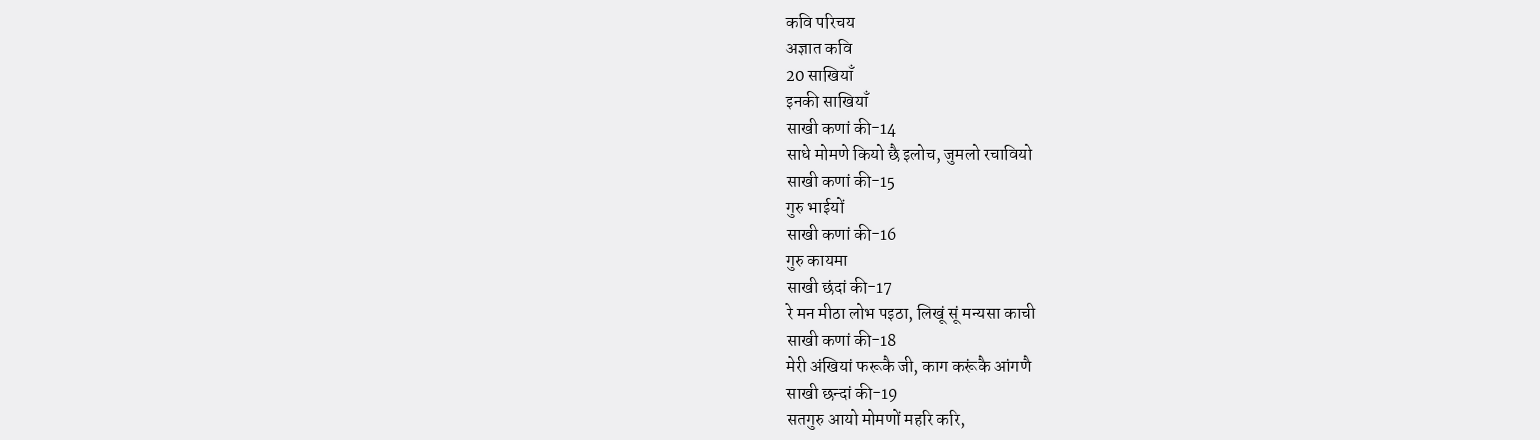कवि परिचय
अज्ञात कवि
20 साखियाँ
इनकी साखियाँ
साखी कणां की-14
साधे मोमणे कियो छै इलोच, जुमलो रचावियो
साखी कणां की-15
गुरु भाईयों
साखी कणां की-16
गुरु कायमा
साखी छंदां की-17
रे मन मीठा लोभ पइठा, लिखूं सूं मन्यसा काची
साखी कणां की-18
मेरी अंखियां फरूकै जी, काग करूंकै आंगणै
साखी छन्दां की-19
सतगुरु आयो मोमणों महरि करि,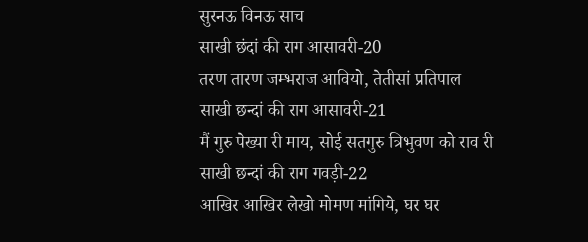सुरनऊ विनऊ साच
साखी छंदां की राग आसावरी-20
तरण तारण जम्भराज आवियो, तेतीसां प्रतिपाल
साखी छन्दां की राग आसावरी-21
मैं गुरु पेख्या री माय, सोई सतगुरु त्रिभुवण को राव री
साखी छन्दां की राग गवड़ी-22
आखिर आखिर लेखो मोमण मांगिये, घर घर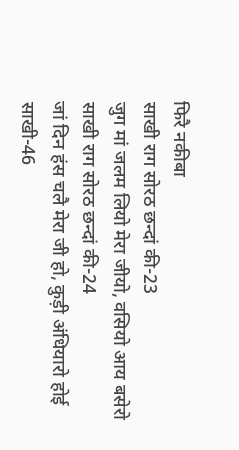फिरै नकीबा
साखी राग सोरठ छन्दां की-23
जुग मां जलम लियो मेरा जीयो, वसियो आय बसेरो
साखी राग सोरठ छन्दां की-24
जां दिन हंस चलै मेरा जी हो, कुड़ी अंधियारो होई
साखी-46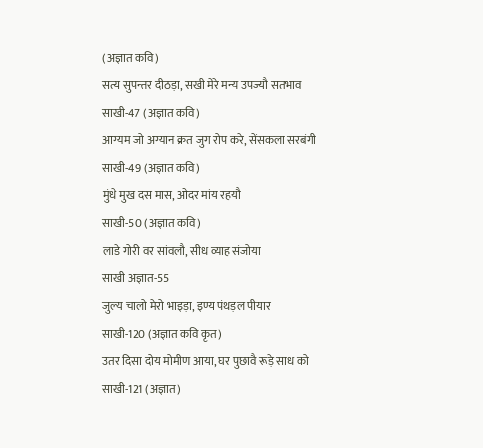(अज्ञात कवि)
सत्य सुपन्तर दीठड़ा, सखी मेरे मन्य उपज्यौ सतभाव
साखी-47 (अज्ञात कवि)
आग्यम जो अग्यान क्रत जुग रोप करे, सेंसकला सरबंगी
साखी-49 (अज्ञात कवि)
मुंधे मुख दस मास, ओदर मांय रहयौ
साखी-50 (अज्ञात कवि)
लाडे गोरी वर सांवलौ, सीध व्याह संजोया
साखी अज्ञात-55
जुल्य चालो मेरो भाइड़ा, इण्य पंथड़ल पीयार
साखी-120 (अज्ञात कवि कृत)
उतर दिसा दोय मोमीण आया, घर पुछावै रूड़े साध को
साखी-121 (अज्ञात)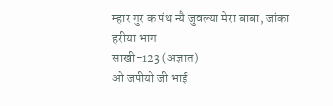म्हार गुर क पंथ न्यै जुवल्या मेरा बाबा, जांका हरीया भाग
साखी-123 (अज्ञात)
ओ जपीयो जी भाई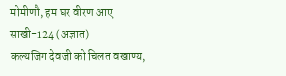मोमीणौ, हम घर वीरण आए
साखी-124 (अज्ञात)
कल्यजिग देवजी को चिलत वखाण्य,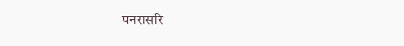पनरासरि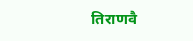तिराणवै